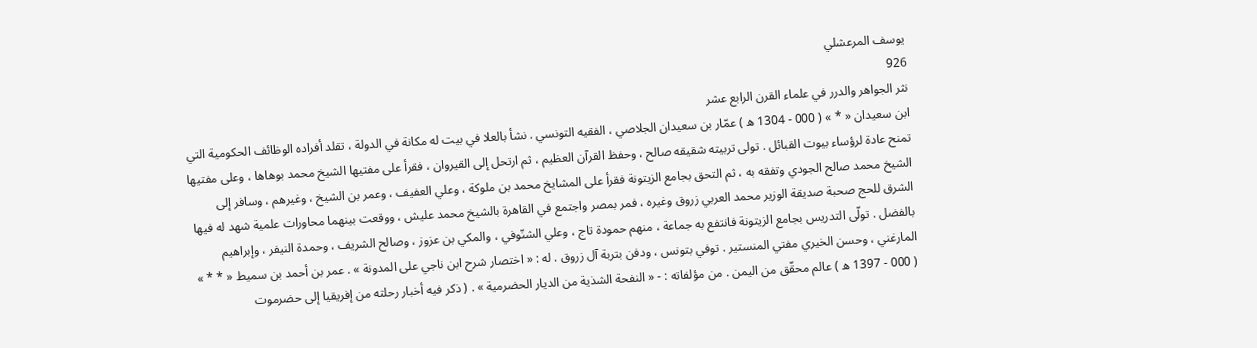يوسف المرعشلي
926
نثر الجواهر والدرر في علماء القرن الرابع عشر
ابن سعيدان « * » ( 000 - 1304 ه ) عمّار بن سعيدان الجلاصي ، الفقيه التونسي . نشأ بالعلا في بيت له مكانة في الدولة ، تقلد أفراده الوظائف الحكومية التي تمنح عادة لرؤساء بيوت القبائل . تولى تربيته شقيقه صالح ، وحفظ القرآن العظيم ، ثم ارتحل إلى القيروان ، فقرأ على مفتيها الشيخ محمد بوهاها ، وعلى مفتيها الشيخ محمد صالح الجودي وتفقه به ، ثم التحق بجامع الزيتونة فقرأ على المشايخ محمد بن ملوكة ، وعلي العفيف ، وعمر بن الشيخ ، وغيرهم ، وسافر إلى الشرق للحج صحبة صديقة الوزير محمد العربي زروق وغيره ، فمر بمصر واجتمع في القاهرة بالشيخ محمد عليش ، ووقعت بينهما محاورات علمية شهد له فيها بالفضل . تولّى التدريس بجامع الزيتونة فانتفع به جماعة ، منهم حمودة تاج ، وعلي الشنّوفي ، والمكي بن عزوز ، وصالح الشريف ، وحمدة النيفر ، وإبراهيم المارغني ، وحسن الخيري مفتي المنستير . توفي بتونس ، ودفن بتربة آل زروق . له : « اختصار شرح ابن ناجي على المدونة » . عمر بن أحمد بن سميط « * * » ( 000 - 1397 ه ) عالم محقّق من اليمن . من مؤلفاته : - « النفحة الشذية من الديار الحضرمية » . ( ذكر فيه أخبار رحلته من إفريقيا إلى حضرموت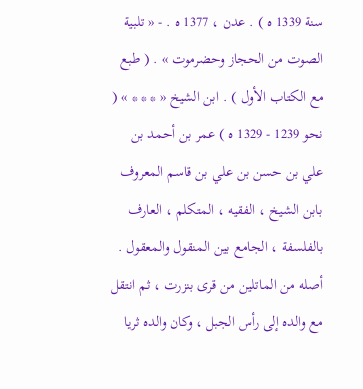سنة 1339 ه ) . عدن ، 1377 ه . - « تلبية الصوت من الحجاز وحضرموت » . ( طبع مع الكتاب الأول ) . ابن الشيخ « * * * » ( نحو 1239 - 1329 ه ) عمر بن أحمد بن علي بن حسن بن علي بن قاسم المعروف بابن الشيخ ، الفقيه ، المتكلم ، العارف بالفلسفة ، الجامع بين المنقول والمعقول . أصله من الماتلين من قرى بنزرت ، ثم انتقل مع والده إلى رأس الجبل ، وكان والده ثريا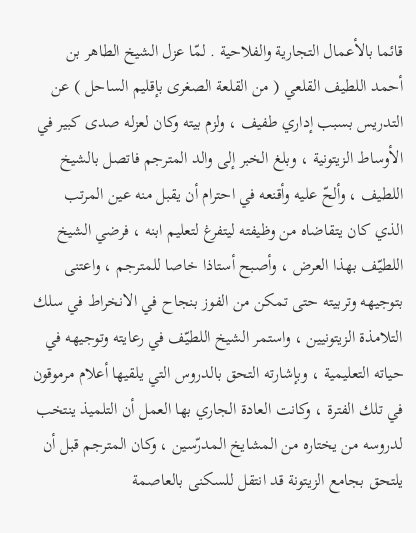قائما بالأعمال التجارية والفلاحية . لمّا عزل الشيخ الطاهر بن أحمد اللطيف القلعي ( من القلعة الصغرى بإقليم الساحل ) عن التدريس بسبب إداري طفيف ، ولزم بيته وكان لعزله صدى كبير في الأوساط الزيتونية ، وبلغ الخبر إلى والد المترجم فاتصل بالشيخ اللطيف ، وألحّ عليه وأقنعه في احترام أن يقبل منه عين المرتب الذي كان يتقاضاه من وظيفته ليتفرغ لتعليم ابنه ، فرضي الشيخ اللطيّف بهذا العرض ، وأصبح أستاذا خاصا للمترجم ، واعتنى بتوجيهه وتربيته حتى تمكن من الفوز بنجاح في الانخراط في سلك التلامذة الزيتونيين ، واستمر الشيخ اللطيّف في رعايته وتوجيهه في حياته التعليمية ، وبإشارته التحق بالدروس التي يلقيها أعلام مرموقون في تلك الفترة ، وكانت العادة الجاري بها العمل أن التلميذ ينتخب لدروسه من يختاره من المشايخ المدرّسين ، وكان المترجم قبل أن يلتحق بجامع الزيتونة قد انتقل للسكنى بالعاصمة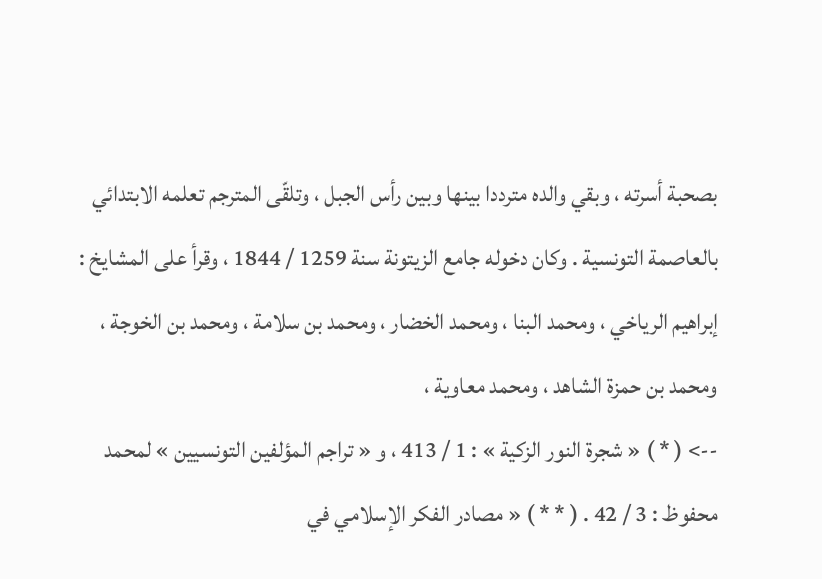بصحبة أسرته ، وبقي والده مترددا بينها وبين رأس الجبل ، وتلقّى المترجم تعلمه الابتدائي بالعاصمة التونسية . وكان دخوله جامع الزيتونة سنة 1259 / 1844 ، وقرأ على المشايخ : إبراهيم الرياخي ، ومحمد البنا ، ومحمد الخضار ، ومحمد بن سلامة ، ومحمد بن الخوجة ، ومحمد بن حمزة الشاهد ، ومحمد معاوية ،
--> ( * ) « شجرة النور الزكية » : 1 / 413 ، و « تراجم المؤلفين التونسيين » لمحمد محفوظ : 3 / 42 . ( * * ) « مصادر الفكر الإسلامي في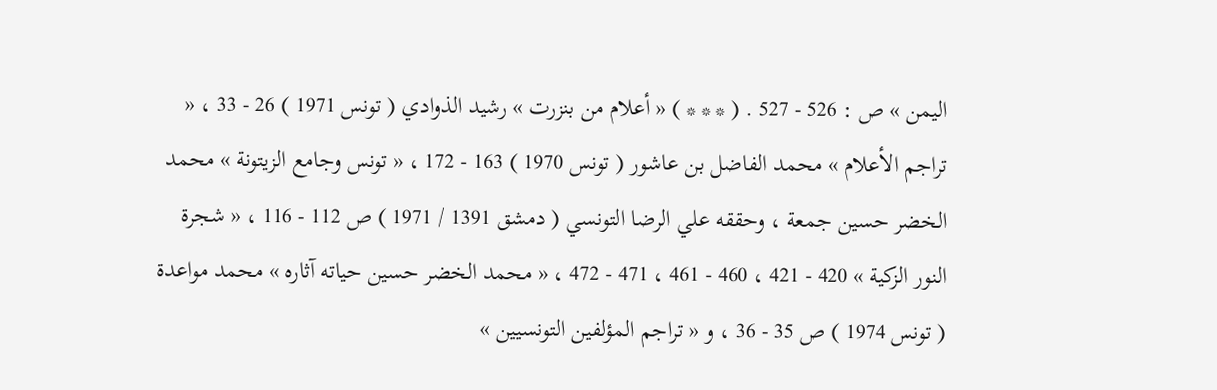اليمن » ص : 526 - 527 . ( * * * ) « أعلام من بنزرت » رشيد الذوادي ( تونس 1971 ) 26 - 33 ، « تراجم الأعلام » محمد الفاضل بن عاشور ( تونس 1970 ) 163 - 172 ، « تونس وجامع الزيتونة » محمد الخضر حسين جمعة ، وحققه علي الرضا التونسي ( دمشق 1391 / 1971 ) ص 112 - 116 ، « شجرة النور الزكية » 420 - 421 ، 460 - 461 ، 471 - 472 ، « محمد الخضر حسين حياته آثاره » محمد مواعدة ( تونس 1974 ) ص 35 - 36 ، و « تراجم المؤلفين التونسيين »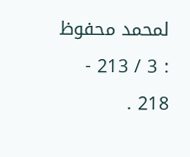لمحمد محفوظ : 3 / 213 - 218 .